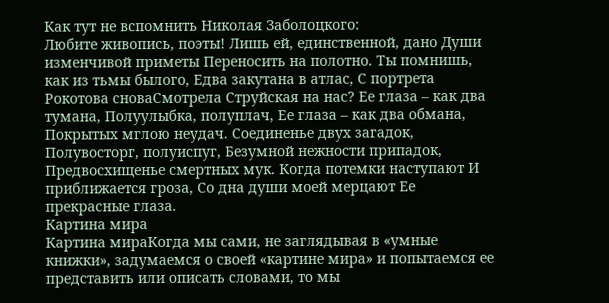Как тут не вспомнить Николая Заболоцкого:
Любите живопись, поэты! Лишь ей, единственной, дано Души изменчивой приметы Переносить на полотно. Ты помнишь, как из тьмы былого, Едва закутана в атлас, С портрета Рокотова сноваСмотрела Струйская на нас? Ее глаза – как два тумана, Полуулыбка, полуплач, Ее глаза – как два обмана, Покрытых мглою неудач. Соединенье двух загадок, Полувосторг, полуиспуг, Безумной нежности припадок, Предвосхищенье смертных мук. Когда потемки наступают И приближается гроза, Со дна души моей мерцают Ее прекрасные глаза.
Картина мира
Картина мираКогда мы сами, не заглядывая в «умные книжки», задумаемся о своей «картине мира» и попытаемся ее представить или описать словами, то мы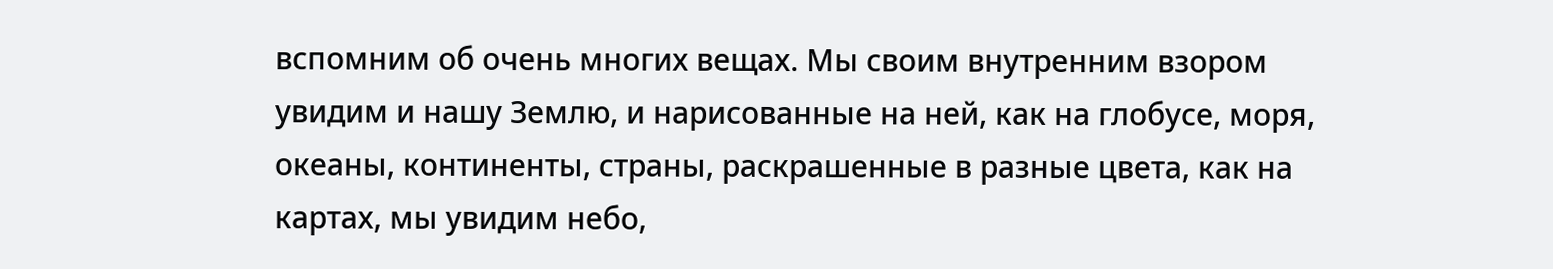вспомним об очень многих вещах. Мы своим внутренним взором увидим и нашу Землю, и нарисованные на ней, как на глобусе, моря, океаны, континенты, страны, раскрашенные в разные цвета, как на картах, мы увидим небо,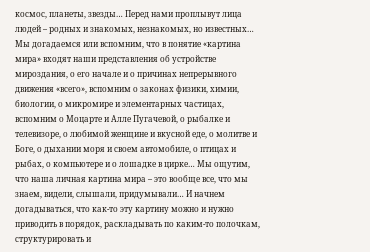космос, планеты, звезды… Перед нами проплывут лица людей – родных и знакомых, незнакомых, но известных… Мы догадаемся или вспомним, что в понятие «картина мира» входят наши представления об устройстве мироздания, о его начале и о причинах непрерывного движения «всего», вспомним о законах физики, химии, биологии, о микромире и элементарных частицах, вспомним о Моцарте и Алле Пугачевой, о рыбалке и телевизоре, о любимой женщине и вкусной еде, о молитве и Боге, о дыхании моря и своем автомобиле, о птицах и рыбах, о компьютере и о лошадке в цирке… Мы ощутим, что наша личная картина мира – это вообще все, что мы знаем, видели, слышали, придумывали… И начнем догадываться, что как-то эту картину можно и нужно приводить в порядок, раскладывать по каким-то полочкам, структурировать и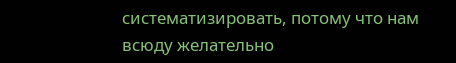систематизировать, потому что нам всюду желательно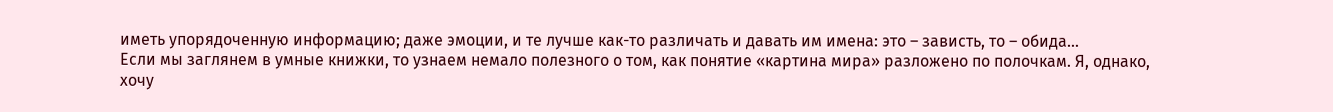иметь упорядоченную информацию; даже эмоции, и те лучше как-то различать и давать им имена: это – зависть, то – обида…
Если мы заглянем в умные книжки, то узнаем немало полезного о том, как понятие «картина мира» разложено по полочкам. Я, однако, хочу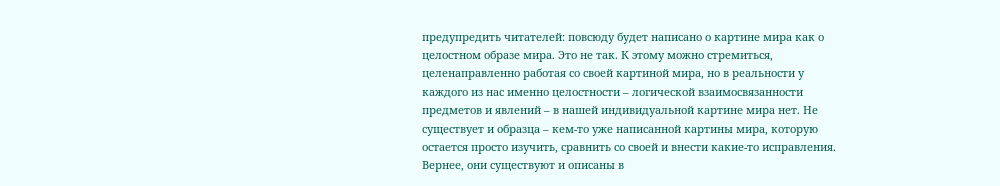предупредить читателей: повсюду будет написано о картине мира как о целостном образе мира. Это не так. К этому можно стремиться, целенаправленно работая со своей картиной мира, но в реальности у каждого из нас именно целостности – логической взаимосвязанности предметов и явлений – в нашей индивидуальной картине мира нет. Не существует и образца – кем-то уже написанной картины мира, которую остается просто изучить, сравнить со своей и внести какие-то исправления. Вернее, они существуют и описаны в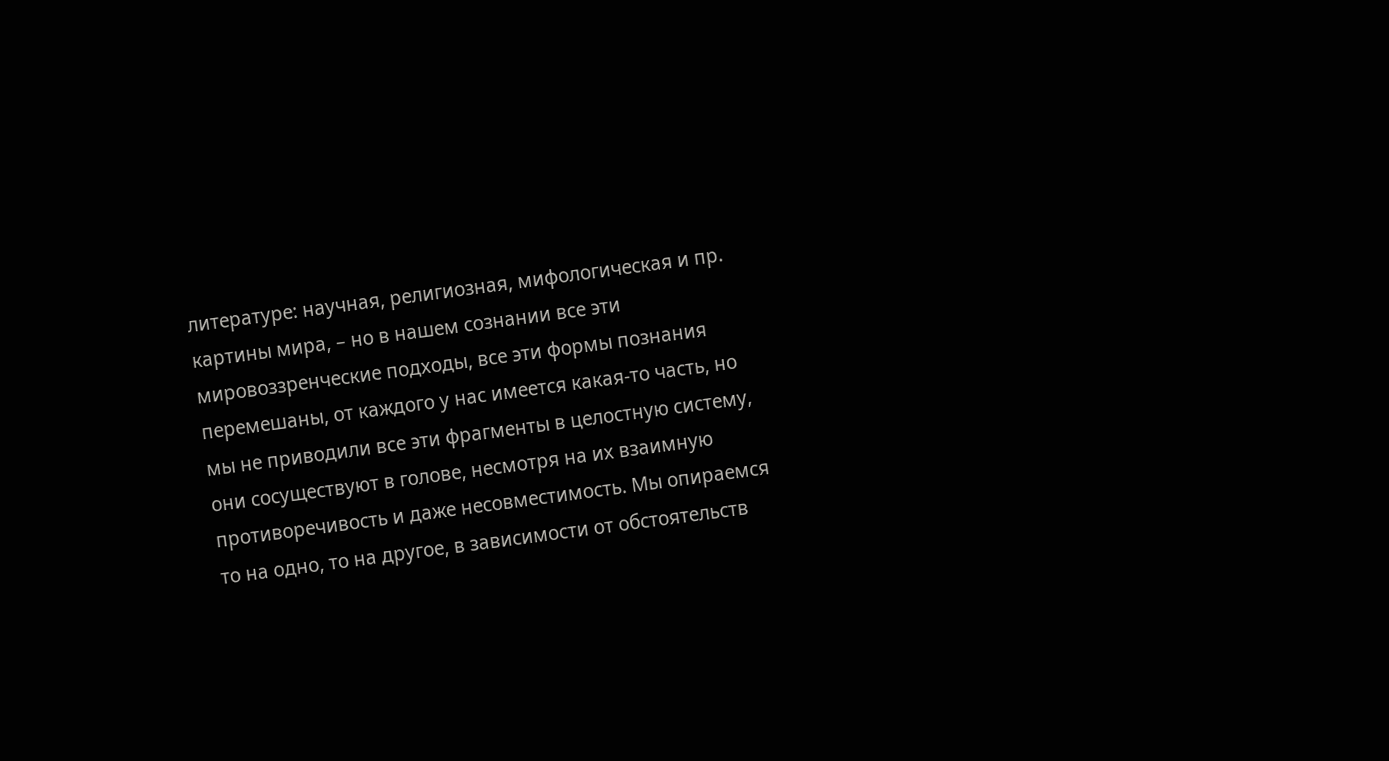литературе: научная, религиозная, мифологическая и пр. картины мира, – но в нашем сознании все эти мировоззренческие подходы, все эти формы познания перемешаны, от каждого у нас имеется какая-то часть, но мы не приводили все эти фрагменты в целостную систему, они сосуществуют в голове, несмотря на их взаимную противоречивость и даже несовместимость. Мы опираемся то на одно, то на другое, в зависимости от обстоятельств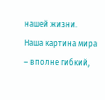нашей жизни. Наша картина мира – вполне гибкий,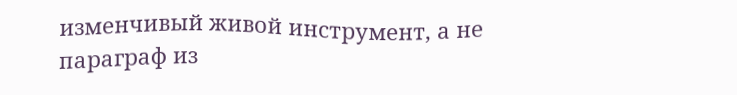изменчивый живой инструмент, а не параграф из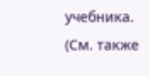учебника. (См. также